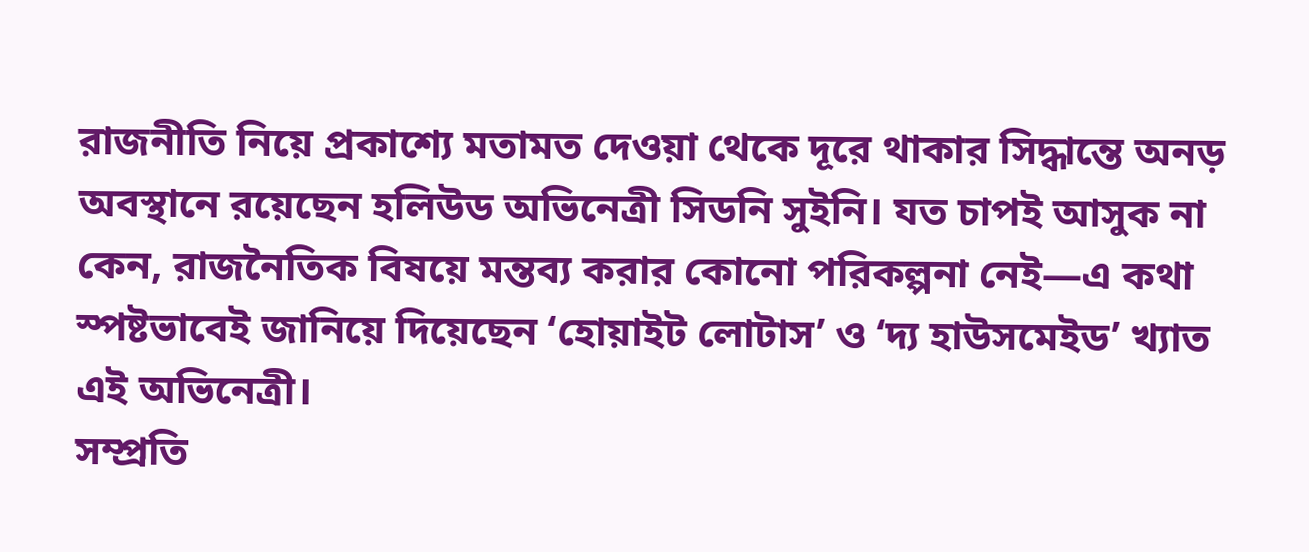রাজনীতি নিয়ে প্রকাশ্যে মতামত দেওয়া থেকে দূরে থাকার সিদ্ধান্তে অনড় অবস্থানে রয়েছেন হলিউড অভিনেত্রী সিডনি সুইনি। যত চাপই আসুক না কেন, রাজনৈতিক বিষয়ে মন্তব্য করার কোনো পরিকল্পনা নেই—এ কথা স্পষ্টভাবেই জানিয়ে দিয়েছেন ‘হোয়াইট লোটাস’ ও ‘দ্য হাউসমেইড’ খ্যাত এই অভিনেত্রী।
সম্প্রতি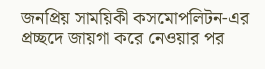জনপ্রিয় সাময়িকী কসমোপলিটন-এর প্রচ্ছদে জায়গা করে নেওয়ার পর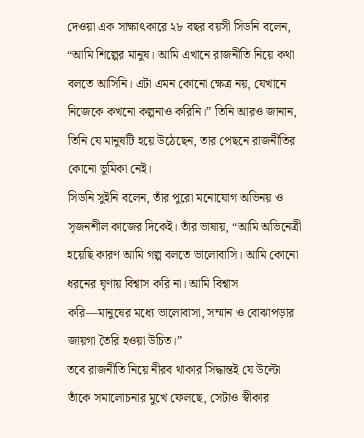দেওয়া এক সাক্ষাৎকারে ২৮ বছর বয়সী সিডনি বলেন, “আমি শিল্পের মানুষ। আমি এখানে রাজনীতি নিয়ে কথা বলতে আসিনি। এটা এমন কোনো ক্ষেত্র নয়, যেখানে নিজেকে কখনো কল্পনাও করিনি।” তিনি আরও জানান, তিনি যে মানুষটি হয়ে উঠেছেন, তার পেছনে রাজনীতির কোনো ভূমিকা নেই।
সিডনি সুইনি বলেন, তাঁর পুরো মনোযোগ অভিনয় ও সৃজনশীল কাজের দিকেই। তাঁর ভাষায়, “আমি অভিনেত্রী হয়েছি কারণ আমি গল্প বলতে ভালোবাসি। আমি কোনো ধরনের ঘৃণায় বিশ্বাস করি না। আমি বিশ্বাস করি—মানুষের মধ্যে ভালোবাসা, সম্মান ও বোঝাপড়ার জায়গা তৈরি হওয়া উচিত।”
তবে রাজনীতি নিয়ে নীরব থাকার সিদ্ধান্তই যে উল্টো তাঁকে সমালোচনার মুখে ফেলছে, সেটাও স্বীকার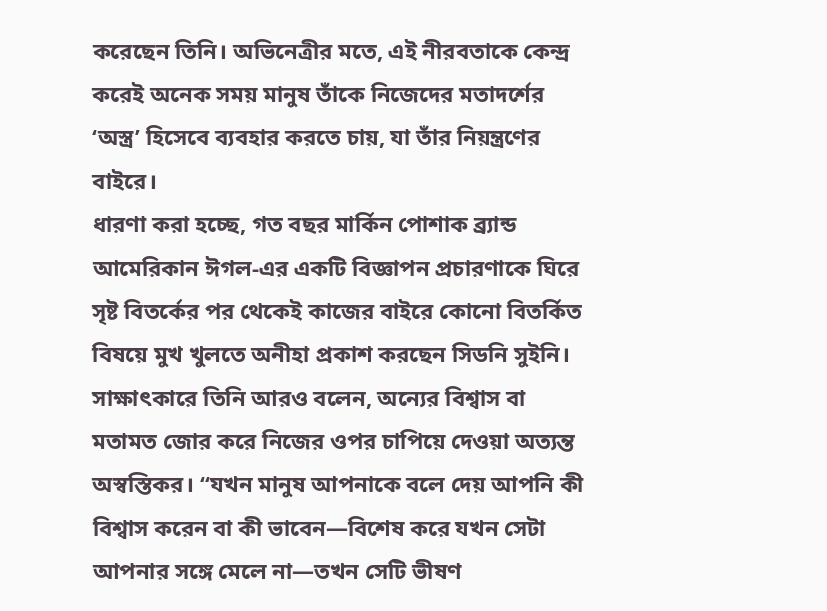করেছেন তিনি। অভিনেত্রীর মতে, এই নীরবতাকে কেন্দ্র করেই অনেক সময় মানুষ তাঁকে নিজেদের মতাদর্শের ‘অস্ত্র’ হিসেবে ব্যবহার করতে চায়, যা তাঁর নিয়ন্ত্রণের বাইরে।
ধারণা করা হচ্ছে, গত বছর মার্কিন পোশাক ব্র্যান্ড আমেরিকান ঈগল-এর একটি বিজ্ঞাপন প্রচারণাকে ঘিরে সৃষ্ট বিতর্কের পর থেকেই কাজের বাইরে কোনো বিতর্কিত বিষয়ে মুখ খুলতে অনীহা প্রকাশ করছেন সিডনি সুইনি।
সাক্ষাৎকারে তিনি আরও বলেন, অন্যের বিশ্বাস বা মতামত জোর করে নিজের ওপর চাপিয়ে দেওয়া অত্যন্ত অস্বস্তিকর। “যখন মানুষ আপনাকে বলে দেয় আপনি কী বিশ্বাস করেন বা কী ভাবেন—বিশেষ করে যখন সেটা আপনার সঙ্গে মেলে না—তখন সেটি ভীষণ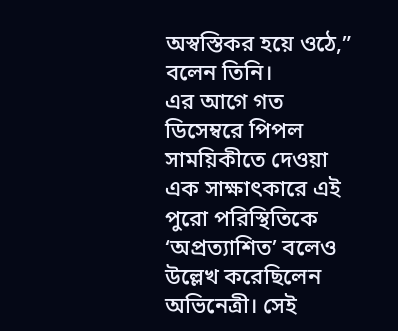অস্বস্তিকর হয়ে ওঠে,” বলেন তিনি।
এর আগে গত ডিসেম্বরে পিপল সাময়িকীতে দেওয়া এক সাক্ষাৎকারে এই পুরো পরিস্থিতিকে ‘অপ্রত্যাশিত’ বলেও উল্লেখ করেছিলেন অভিনেত্রী। সেই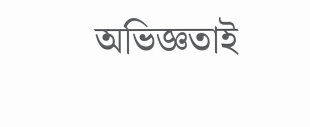অভিজ্ঞতাই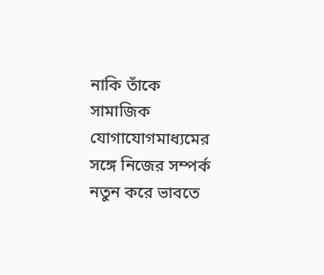নাকি তাঁকে সামাজিক যোগাযোগমাধ্যমের সঙ্গে নিজের সম্পর্ক নতুন করে ভাবতে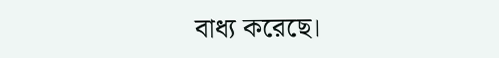বাধ্য করেছে।